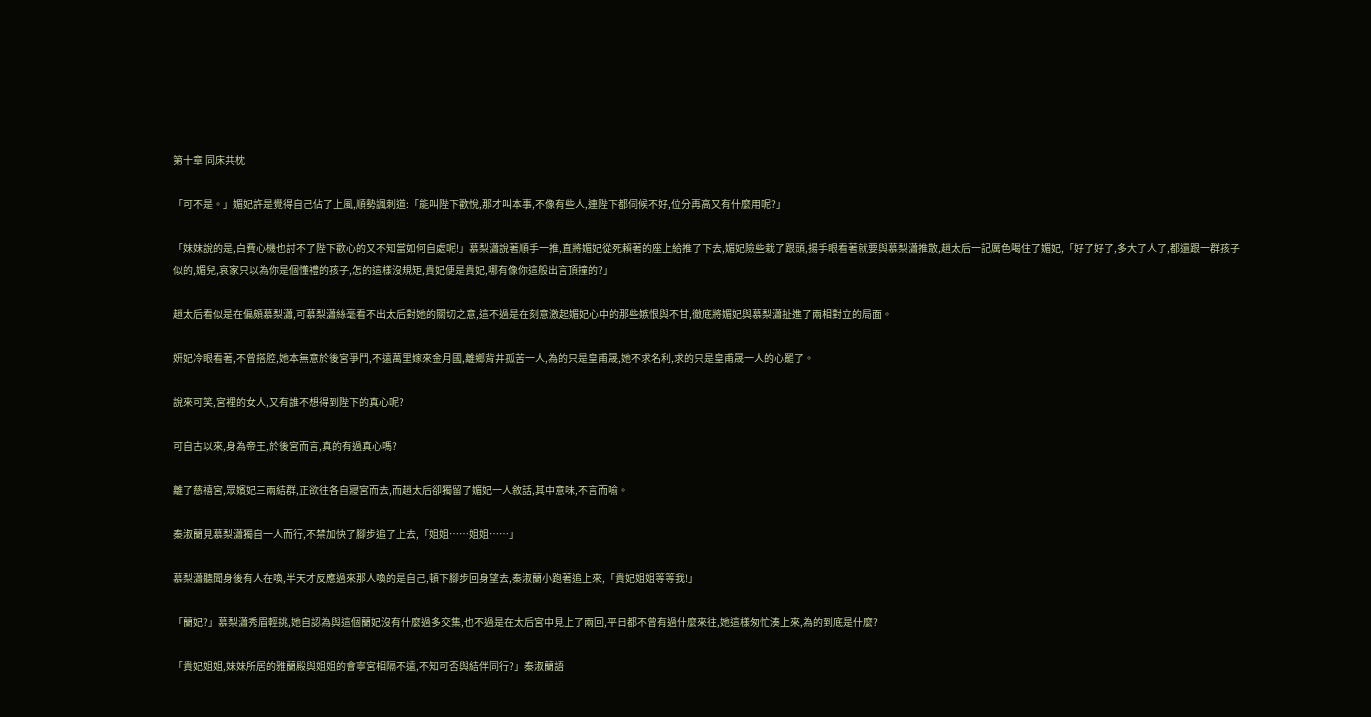第十章 同床共枕

「可不是。」媚妃許是覺得自己佔了上風,順勢諷刺道:「能叫陛下歡悅,那才叫本事,不像有些人,連陛下都伺候不好,位分再高又有什麼用呢?」

「妹妹說的是,白費心機也討不了陛下歡心的又不知當如何自處呢!」慕梨瀟說著順手一推,直將媚妃從死賴著的座上給推了下去,媚妃險些栽了跟頭,揚手眼看著就要與慕梨瀟推散,趙太后一記厲色喝住了媚妃,「好了好了,多大了人了,都還跟一群孩子似的,媚兒,哀家只以為你是個懂禮的孩子,怎的這樣沒規矩,貴妃便是貴妃,哪有像你這般出言頂撞的?」

趙太后看似是在偏頗慕梨瀟,可慕梨瀟絲毫看不出太后對她的關切之意,這不過是在刻意激起媚妃心中的那些嫉恨與不甘,徹底將媚妃與慕梨瀟扯進了兩相對立的局面。

妍妃冷眼看著,不曾搭腔,她本無意於後宮爭鬥,不遠萬里嫁來金月國,離鄉背井孤苦一人,為的只是皇甫晟,她不求名利,求的只是皇甫晟一人的心罷了。

說來可笑,宮裡的女人,又有誰不想得到陛下的真心呢?

可自古以來,身為帝王,於後宮而言,真的有過真心嗎?

離了慈禧宮,眾嬪妃三兩結群,正欲往各自寢宮而去,而趙太后卻獨留了媚妃一人敘話,其中意味,不言而喻。

秦淑蘭見慕梨瀟獨自一人而行,不禁加快了腳步追了上去,「姐姐……姐姐……」

慕梨瀟聽聞身後有人在喚,半天才反應過來那人喚的是自己,頓下腳步回身望去,秦淑蘭小跑著追上來,「貴妃姐姐等等我!」

「蘭妃?」慕梨瀟秀眉輕挑,她自認為與這個蘭妃沒有什麼過多交集,也不過是在太后宮中見上了兩回,平日都不曾有過什麼來往,她這樣匆忙湊上來,為的到底是什麼?

「貴妃姐姐,妹妹所居的雅蘭殿與姐姐的會寧宮相隔不遠,不知可否與結伴同行?」秦淑蘭語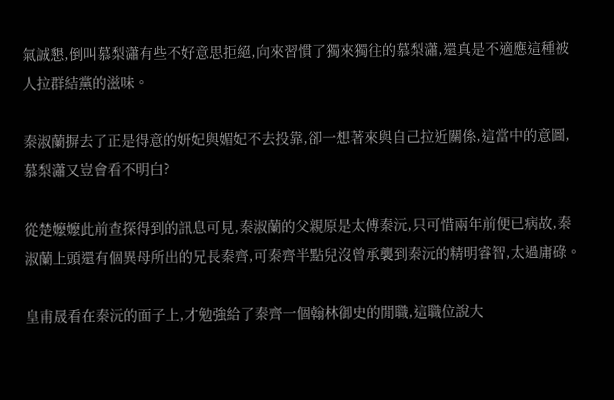氣誠懇,倒叫慕梨瀟有些不好意思拒絕,向來習慣了獨來獨往的慕梨瀟,還真是不適應這種被人拉群結黨的滋味。

秦淑蘭摒去了正是得意的妍妃與媚妃不去投靠,卻一想著來與自己拉近關係,這當中的意圖,慕梨瀟又豈會看不明白?

從楚嬤嬤此前查探得到的訊息可見,秦淑蘭的父親原是太傅秦沅,只可惜兩年前便已病故,秦淑蘭上頭還有個異母所出的兄長秦齊,可秦齊半點兒沒曾承襲到秦沅的精明睿智,太過庸碌。

皇甫晟看在秦沅的面子上,才勉強給了秦齊一個翰林御史的閒職,這職位說大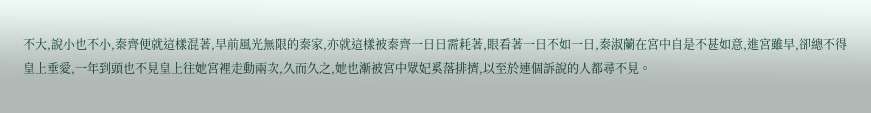不大,說小也不小,秦齊便就這樣混著,早前風光無限的秦家,亦就這樣被秦齊一日日需耗著,眼看著一日不如一日,秦淑蘭在宮中自是不甚如意,進宮雖早,卻總不得皇上垂愛,一年到頭也不見皇上往她宮裡走動兩次,久而久之,她也漸被宮中眾妃奚落排擠,以至於連個訴說的人都尋不見。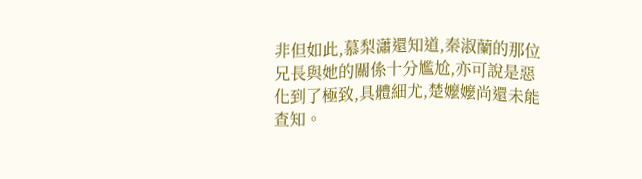非但如此,慕梨瀟還知道,秦淑蘭的那位兄長與她的關係十分尷尬,亦可說是惡化到了極致,具體細尤,楚嬤嬤尚還未能查知。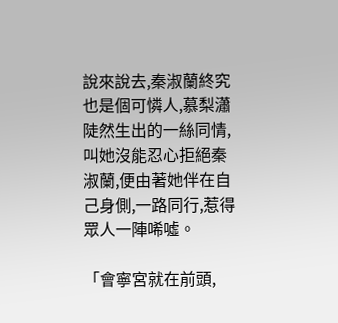說來說去,秦淑蘭終究也是個可憐人,慕梨瀟陡然生出的一絲同情,叫她沒能忍心拒絕秦淑蘭,便由著她伴在自己身側,一路同行,惹得眾人一陣唏噓。

「會寧宮就在前頭,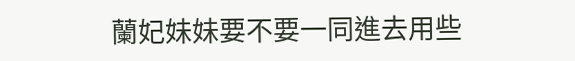蘭妃妹妹要不要一同進去用些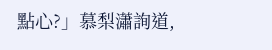點心?」慕梨瀟詢道,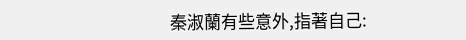秦淑蘭有些意外,指著自己: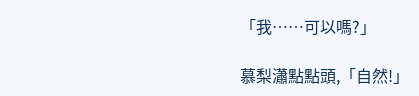「我……可以嗎?」

慕梨瀟點點頭,「自然!」